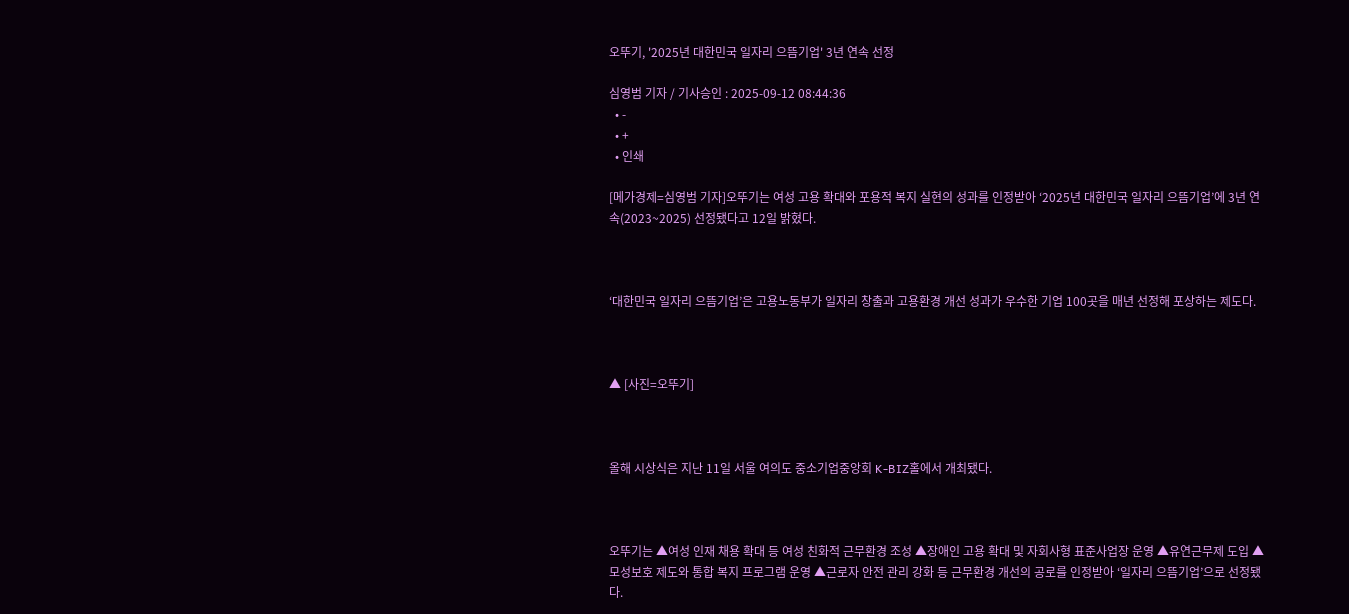오뚜기, '2025년 대한민국 일자리 으뜸기업' 3년 연속 선정

심영범 기자 / 기사승인 : 2025-09-12 08:44:36
  • -
  • +
  • 인쇄

[메가경제=심영범 기자]오뚜기는 여성 고용 확대와 포용적 복지 실현의 성과를 인정받아 ‘2025년 대한민국 일자리 으뜸기업’에 3년 연속(2023~2025) 선정됐다고 12일 밝혔다.



‘대한민국 일자리 으뜸기업’은 고용노동부가 일자리 창출과 고용환경 개선 성과가 우수한 기업 100곳을 매년 선정해 포상하는 제도다.



▲ [사진=오뚜기]



올해 시상식은 지난 11일 서울 여의도 중소기업중앙회 K-BIZ홀에서 개최됐다.



오뚜기는 ▲여성 인재 채용 확대 등 여성 친화적 근무환경 조성 ▲장애인 고용 확대 및 자회사형 표준사업장 운영 ▲유연근무제 도입 ▲모성보호 제도와 통합 복지 프로그램 운영 ▲근로자 안전 관리 강화 등 근무환경 개선의 공로를 인정받아 ‘일자리 으뜸기업’으로 선정됐다.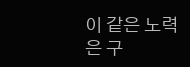이 같은 노력은 구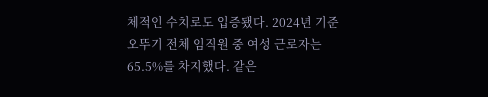체적인 수치로도 입증됐다. 2024년 기준 오뚜기 전체 임직원 중 여성 근로자는 65.5%를 차지했다. 같은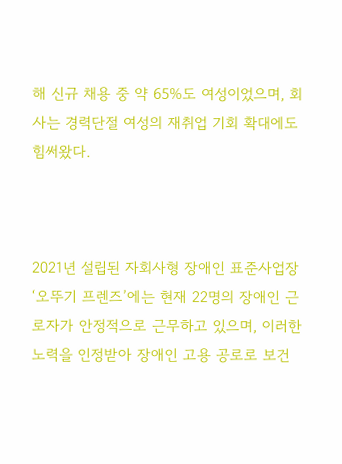해 신규 채용 중 약 65%도 여성이었으며, 회사는 경력단절 여성의 재취업 기회 확대에도 힘써왔다.



2021년 설립된 자회사형 장애인 표준사업장 ‘오뚜기 프렌즈’에는 현재 22명의 장애인 근로자가 안정적으로 근무하고 있으며, 이러한 노력을 인정받아 장애인 고용 공로로 보건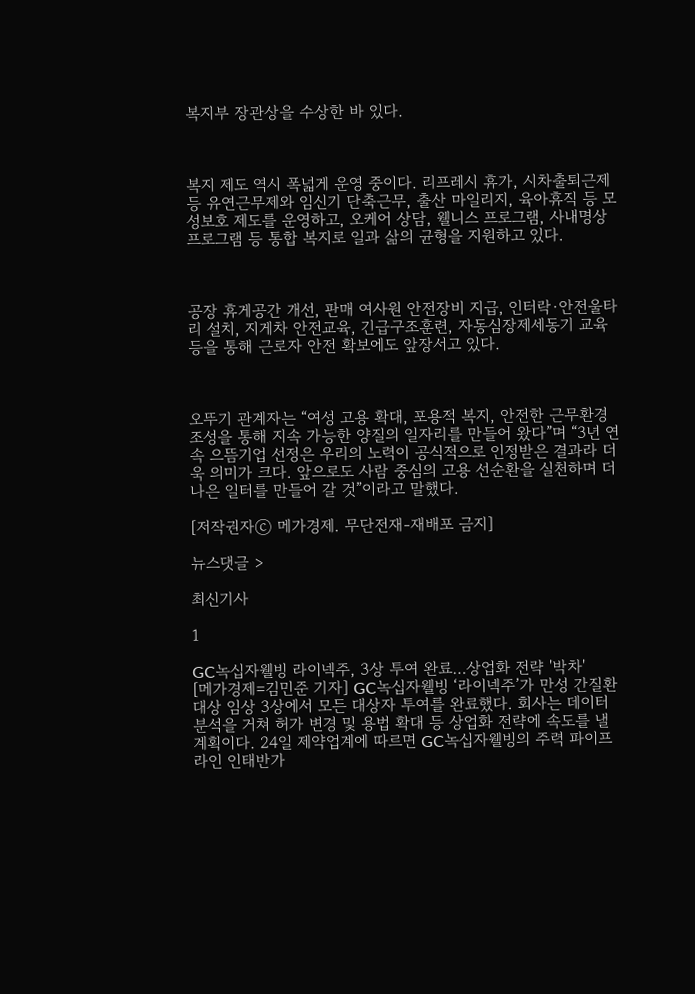복지부 장관상을 수상한 바 있다.



복지 제도 역시 폭넓게 운영 중이다. 리프레시 휴가, 시차출퇴근제 등 유연근무제와 임신기 단축근무, 출산 마일리지, 육아휴직 등 모성보호 제도를 운영하고, 오케어 상담, 웰니스 프로그램, 사내명상 프로그램 등 통합 복지로 일과 삶의 균형을 지원하고 있다.



공장 휴게공간 개선, 판매 여사원 안전장비 지급, 인터락·안전울타리 설치, 지게차 안전교육, 긴급구조훈련, 자동심장제세동기 교육 등을 통해 근로자 안전 확보에도 앞장서고 있다.



오뚜기 관계자는 “여성 고용 확대, 포용적 복지, 안전한 근무환경 조성을 통해 지속 가능한 양질의 일자리를 만들어 왔다”며 “3년 연속 으뜸기업 선정은 우리의 노력이 공식적으로 인정받은 결과라 더욱 의미가 크다. 앞으로도 사람 중심의 고용 선순환을 실천하며 더 나은 일터를 만들어 갈 것”이라고 말했다.

[저작권자ⓒ 메가경제. 무단전재-재배포 금지]

뉴스댓글 >

최신기사

1

GC녹십자웰빙 라이넥주, 3상 투여 완료…상업화 전략 '박차'
[메가경제=김민준 기자] GC녹십자웰빙 ‘라이넥주’가 만성 간질환 대상 임상 3상에서 모든 대상자 투여를 완료했다. 회사는 데이터 분석을 거쳐 허가 변경 및 용법 확대 등 상업화 전략에 속도를 낼 계획이다. 24일 제약업계에 따르면 GC녹십자웰빙의 주력 파이프라인 인태반가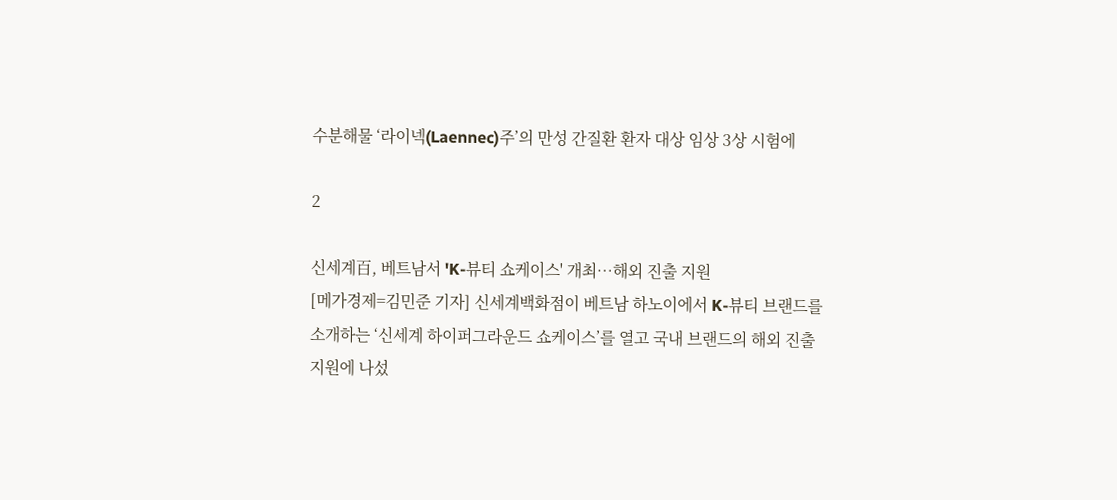수분해물 ‘라이넥(Laennec)주’의 만성 간질환 환자 대상 임상 3상 시험에

2

신세계百, 베트남서 'K-뷰티 쇼케이스' 개최…해외 진출 지원
[메가경제=김민준 기자] 신세계백화점이 베트남 하노이에서 K-뷰티 브랜드를 소개하는 ‘신세계 하이퍼그라운드 쇼케이스’를 열고 국내 브랜드의 해외 진출 지원에 나섰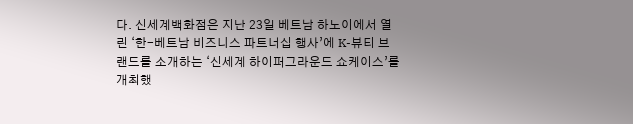다. 신세계백화점은 지난 23일 베트남 하노이에서 열린 ‘한-베트남 비즈니스 파트너십 행사’에 K-뷰티 브랜드를 소개하는 ‘신세계 하이퍼그라운드 쇼케이스’를 개최했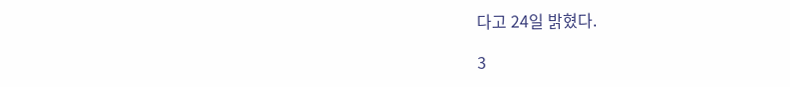다고 24일 밝혔다.

3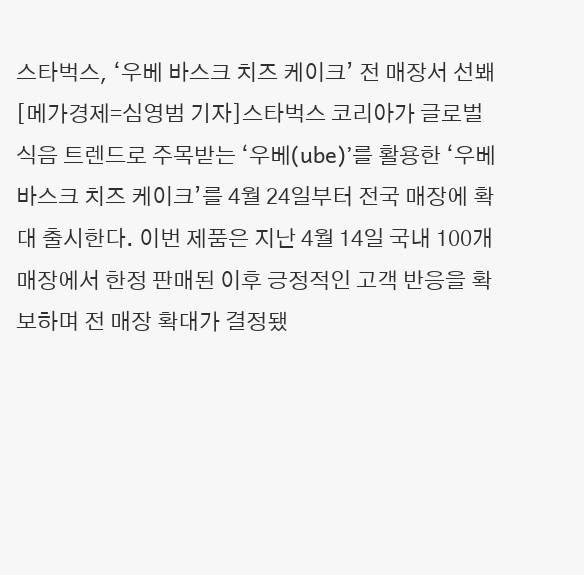스타벅스, ‘우베 바스크 치즈 케이크’ 전 매장서 선봬
[메가경제=심영범 기자]스타벅스 코리아가 글로벌 식음 트렌드로 주목받는 ‘우베(ube)’를 활용한 ‘우베 바스크 치즈 케이크’를 4월 24일부터 전국 매장에 확대 출시한다. 이번 제품은 지난 4월 14일 국내 100개 매장에서 한정 판매된 이후 긍정적인 고객 반응을 확보하며 전 매장 확대가 결정됐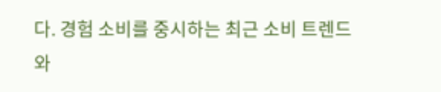다. 경험 소비를 중시하는 최근 소비 트렌드와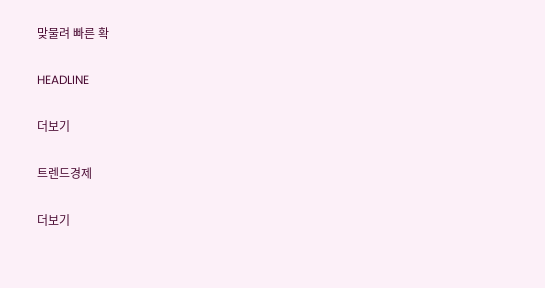맞물려 빠른 확

HEADLINE

더보기

트렌드경제

더보기